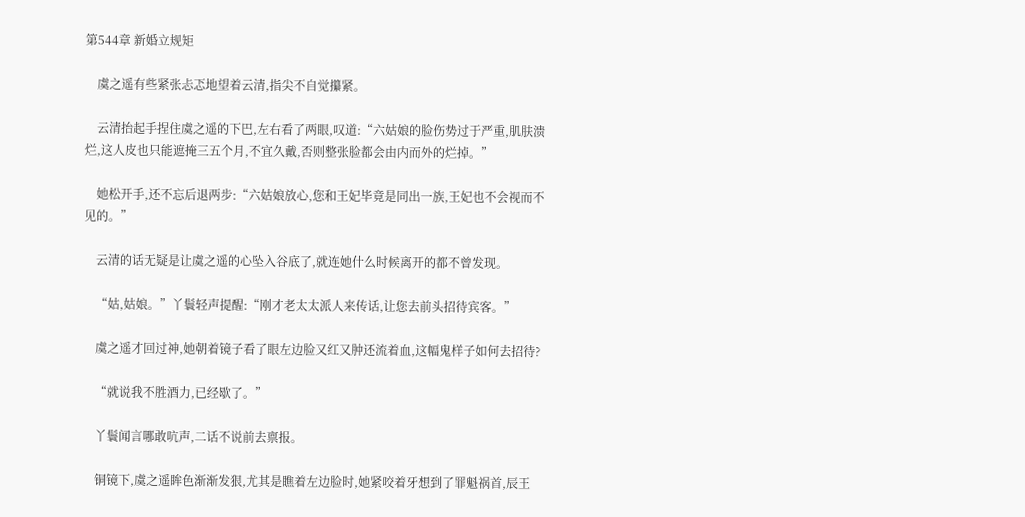第544章 新婚立规矩

    虞之遥有些紧张忐忑地望着云清,指尖不自觉攥紧。

    云清抬起手捏住虞之遥的下巴,左右看了两眼,叹道:“六姑娘的脸伤势过于严重,肌肤溃烂,这人皮也只能遮掩三五个月,不宜久戴,否则整张脸都会由内而外的烂掉。”

    她松开手,还不忘后退两步:“六姑娘放心,您和王妃毕竟是同出一族,王妃也不会视而不见的。”

    云清的话无疑是让虞之遥的心坠入谷底了,就连她什么时候离开的都不曾发现。

    “姑,姑娘。”丫鬟轻声提醒:“刚才老太太派人来传话,让您去前头招待宾客。”

    虞之遥才回过神,她朝着镜子看了眼左边脸又红又肿还流着血,这幅鬼样子如何去招待?

    “就说我不胜酒力,已经歇了。”

    丫鬟闻言哪敢吭声,二话不说前去禀报。

    铜镜下,虞之遥眸色渐渐发狠,尤其是瞧着左边脸时,她紧咬着牙想到了罪魁祸首,辰王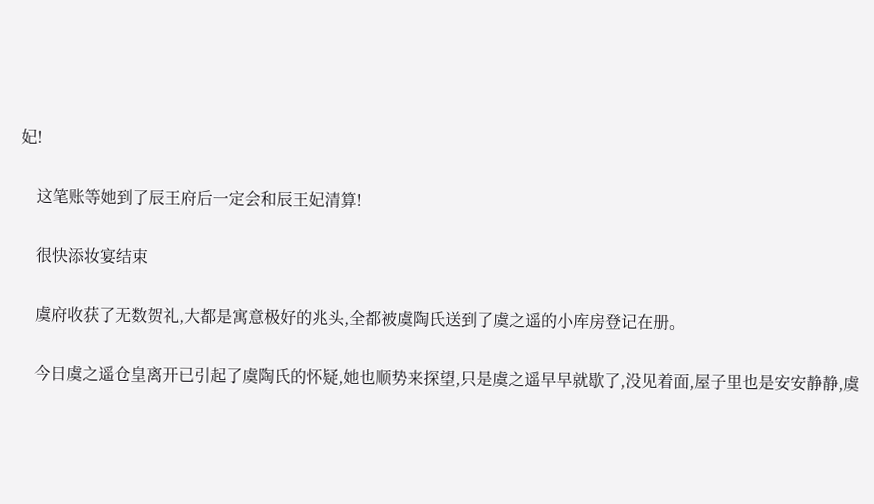妃!

    这笔账等她到了辰王府后一定会和辰王妃清算!

    很快添妆宴结束

    虞府收获了无数贺礼,大都是寓意极好的兆头,全都被虞陶氏送到了虞之遥的小库房登记在册。

    今日虞之遥仓皇离开已引起了虞陶氏的怀疑,她也顺势来探望,只是虞之遥早早就歇了,没见着面,屋子里也是安安静静,虞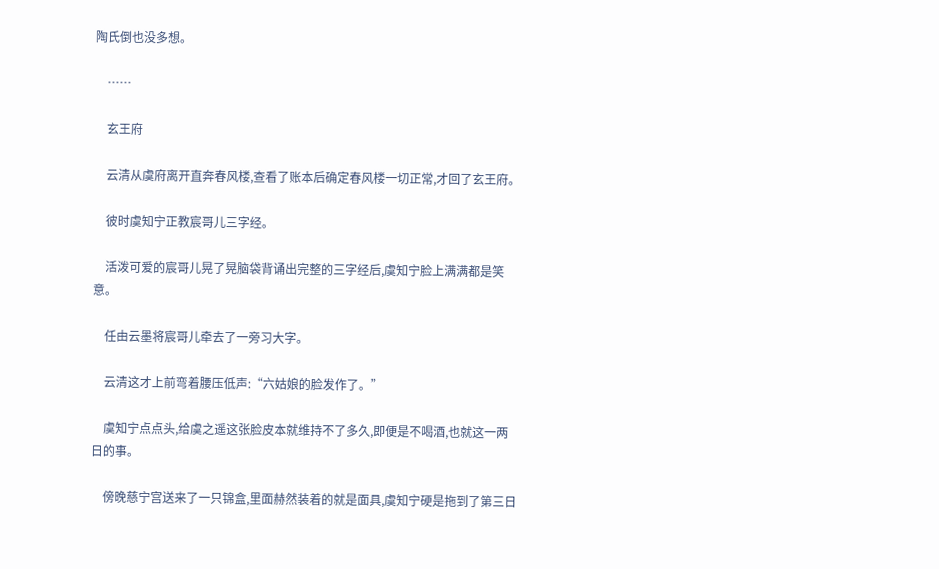陶氏倒也没多想。

    ……

    玄王府

    云清从虞府离开直奔春风楼,查看了账本后确定春风楼一切正常,才回了玄王府。

    彼时虞知宁正教宸哥儿三字经。

    活泼可爱的宸哥儿晃了晃脑袋背诵出完整的三字经后,虞知宁脸上满满都是笑意。

    任由云墨将宸哥儿牵去了一旁习大字。

    云清这才上前弯着腰压低声:“六姑娘的脸发作了。”

    虞知宁点点头,给虞之遥这张脸皮本就维持不了多久,即便是不喝酒,也就这一两日的事。

    傍晚慈宁宫送来了一只锦盒,里面赫然装着的就是面具,虞知宁硬是拖到了第三日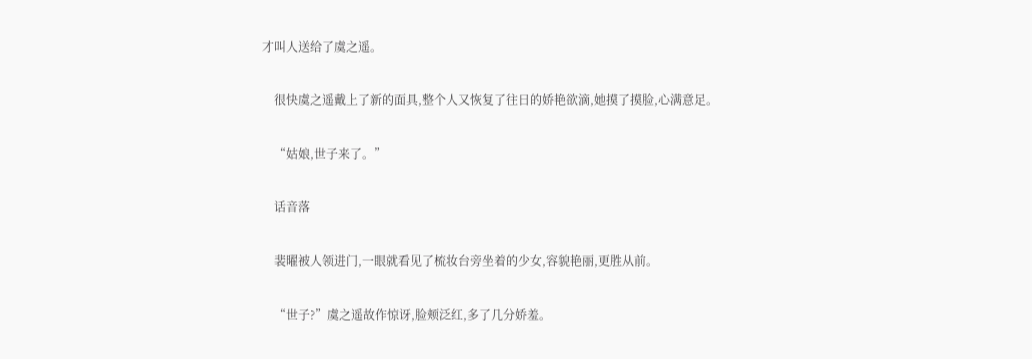才叫人送给了虞之遥。

    很快虞之遥戴上了新的面具,整个人又恢复了往日的娇艳欲滴,她摸了摸脸,心满意足。

    “姑娘,世子来了。”

    话音落

    裴曜被人领进门,一眼就看见了梳妆台旁坐着的少女,容貌艳丽,更胜从前。

    “世子?”虞之遥故作惊讶,脸颊泛红,多了几分娇羞。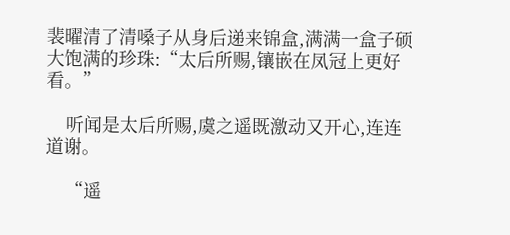裴曜清了清嗓子从身后递来锦盒,满满一盒子硕大饱满的珍珠:“太后所赐,镶嵌在凤冠上更好看。”

    听闻是太后所赐,虞之遥既激动又开心,连连道谢。

    “遥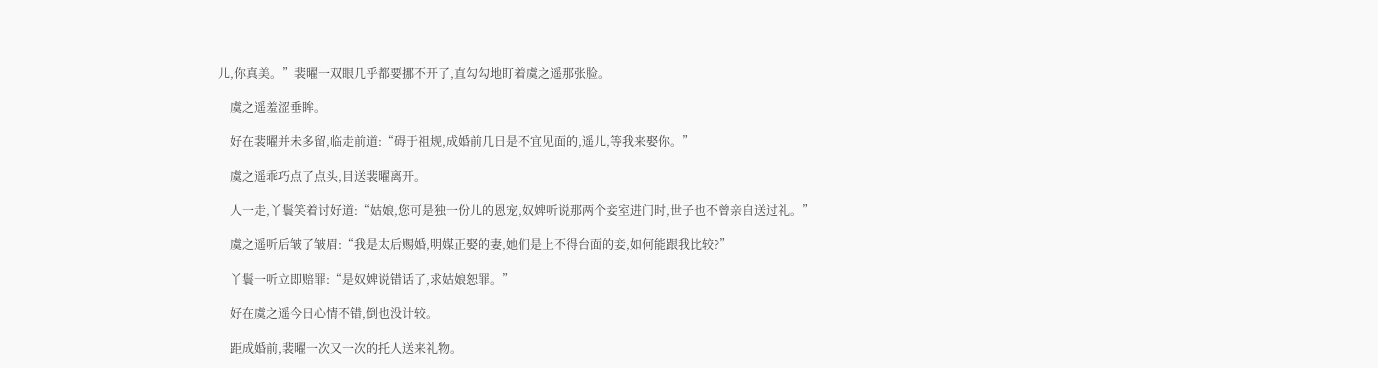儿,你真美。”裴曜一双眼几乎都要挪不开了,直勾勾地盯着虞之遥那张脸。

    虞之遥羞涩垂眸。

    好在裴曜并未多留,临走前道:“碍于祖规,成婚前几日是不宜见面的,遥儿,等我来娶你。”

    虞之遥乖巧点了点头,目送裴曜离开。

    人一走,丫鬟笑着讨好道:“姑娘,您可是独一份儿的恩宠,奴婢听说那两个妾室进门时,世子也不曾亲自送过礼。”

    虞之遥听后皱了皱眉:“我是太后赐婚,明媒正娶的妻,她们是上不得台面的妾,如何能跟我比较?”

    丫鬟一听立即赔罪:“是奴婢说错话了,求姑娘恕罪。”

    好在虞之遥今日心情不错,倒也没计较。

    距成婚前,裴曜一次又一次的托人送来礼物。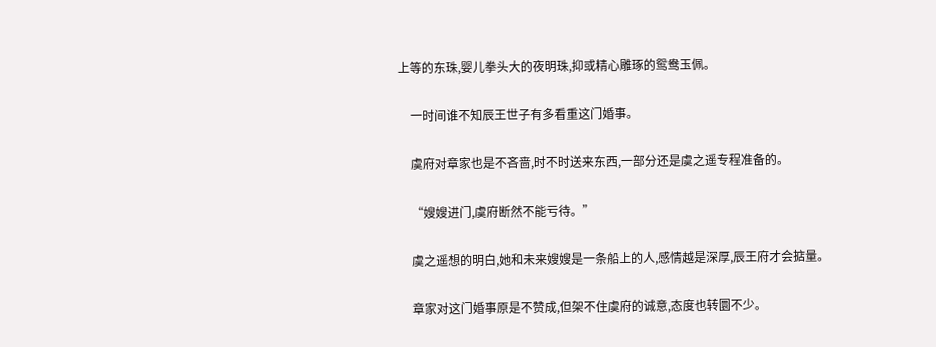上等的东珠,婴儿拳头大的夜明珠,抑或精心雕琢的鸳鸯玉佩。

    一时间谁不知辰王世子有多看重这门婚事。

    虞府对章家也是不吝啬,时不时送来东西,一部分还是虞之遥专程准备的。

    “嫂嫂进门,虞府断然不能亏待。”

    虞之遥想的明白,她和未来嫂嫂是一条船上的人,感情越是深厚,辰王府才会掂量。

    章家对这门婚事原是不赞成,但架不住虞府的诚意,态度也转圜不少。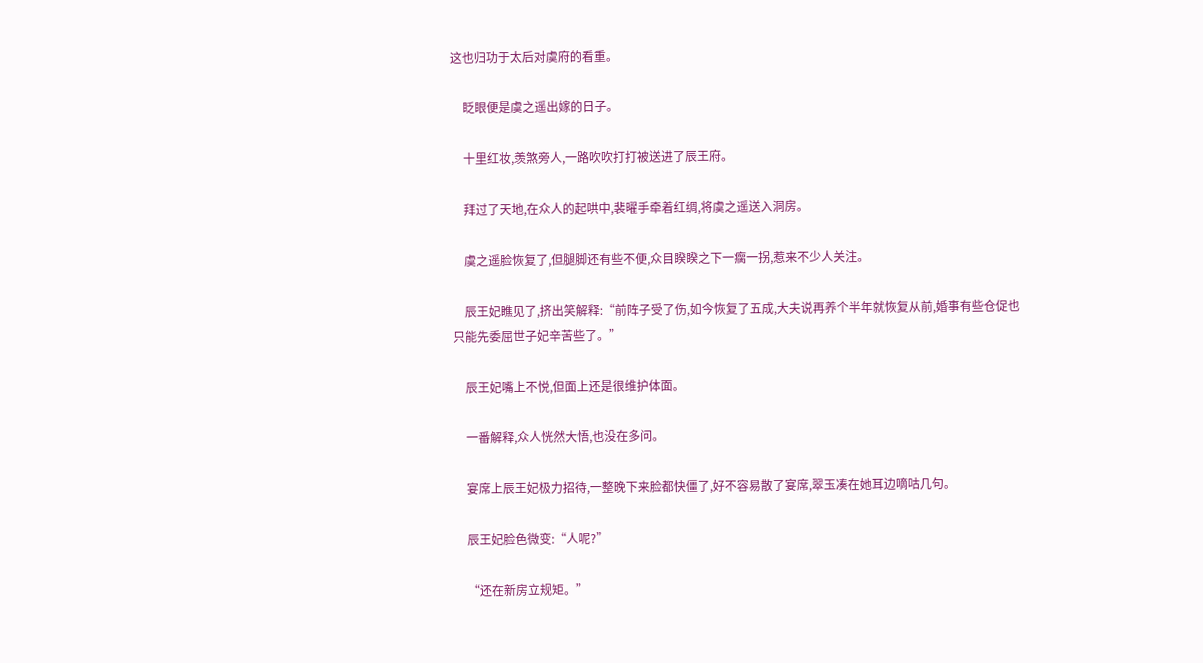这也归功于太后对虞府的看重。

    眨眼便是虞之遥出嫁的日子。

    十里红妆,羡煞旁人,一路吹吹打打被送进了辰王府。

    拜过了天地,在众人的起哄中,裴曜手牵着红绸,将虞之遥送入洞房。

    虞之遥脸恢复了,但腿脚还有些不便,众目睽睽之下一瘸一拐,惹来不少人关注。

    辰王妃瞧见了,挤出笑解释:“前阵子受了伤,如今恢复了五成,大夫说再养个半年就恢复从前,婚事有些仓促也只能先委屈世子妃辛苦些了。”

    辰王妃嘴上不悦,但面上还是很维护体面。

    一番解释,众人恍然大悟,也没在多问。

    宴席上辰王妃极力招待,一整晚下来脸都快僵了,好不容易散了宴席,翠玉凑在她耳边嘀咕几句。

    辰王妃脸色微变:“人呢?”

    “还在新房立规矩。”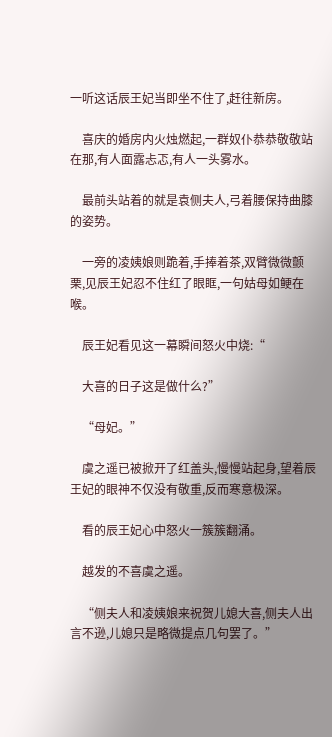一听这话辰王妃当即坐不住了,赶往新房。

    喜庆的婚房内火烛燃起,一群奴仆恭恭敬敬站在那,有人面露忐忑,有人一头雾水。

    最前头站着的就是袁侧夫人,弓着腰保持曲膝的姿势。

    一旁的凌姨娘则跪着,手捧着茶,双臂微微颤栗,见辰王妃忍不住红了眼眶,一句姑母如鲠在喉。

    辰王妃看见这一幕瞬间怒火中烧:“

    大喜的日子这是做什么?”

    “母妃。”

    虞之遥已被掀开了红盖头,慢慢站起身,望着辰王妃的眼神不仅没有敬重,反而寒意极深。

    看的辰王妃心中怒火一簇簇翻涌。

    越发的不喜虞之遥。

    “侧夫人和凌姨娘来祝贺儿媳大喜,侧夫人出言不逊,儿媳只是略微提点几句罢了。”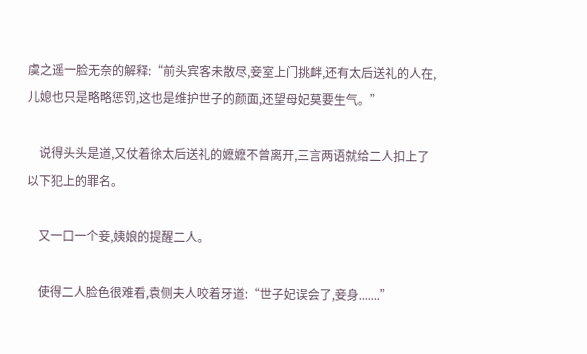虞之遥一脸无奈的解释:“前头宾客未散尽,妾室上门挑衅,还有太后送礼的人在,儿媳也只是略略惩罚,这也是维护世子的颜面,还望母妃莫要生气。”

    说得头头是道,又仗着徐太后送礼的嬷嬷不曾离开,三言两语就给二人扣上了以下犯上的罪名。

    又一口一个妾,姨娘的提醒二人。

    使得二人脸色很难看,袁侧夫人咬着牙道:“世子妃误会了,妾身.......”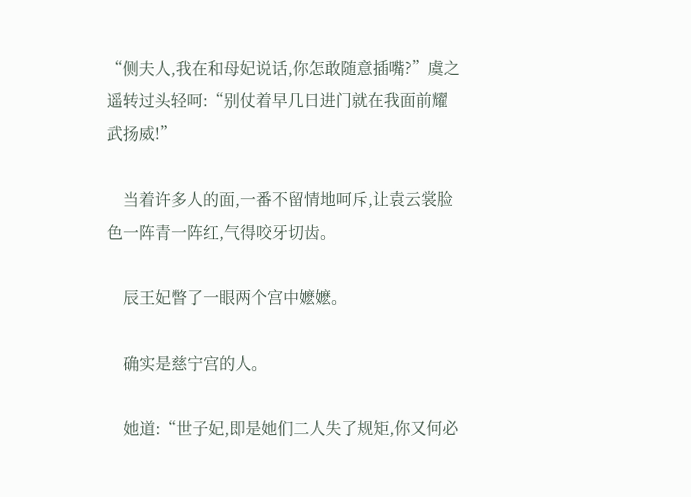“侧夫人,我在和母妃说话,你怎敢随意插嘴?”虞之遥转过头轻呵:“别仗着早几日进门就在我面前耀武扬威!”

    当着许多人的面,一番不留情地呵斥,让袁云裳脸色一阵青一阵红,气得咬牙切齿。

    辰王妃瞥了一眼两个宫中嬷嬷。

    确实是慈宁宫的人。

    她道:“世子妃,即是她们二人失了规矩,你又何必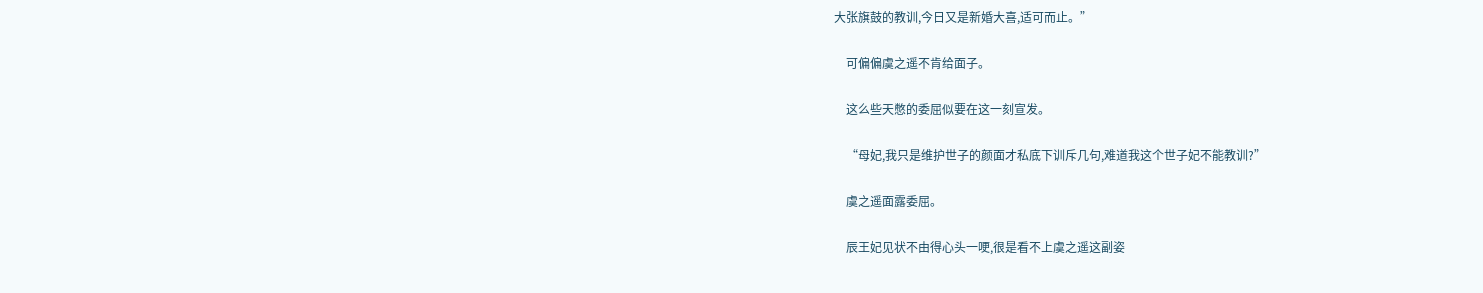大张旗鼓的教训,今日又是新婚大喜,适可而止。”

    可偏偏虞之遥不肯给面子。

    这么些天憋的委屈似要在这一刻宣发。

    “母妃,我只是维护世子的颜面才私底下训斥几句,难道我这个世子妃不能教训?”

    虞之遥面露委屈。

    辰王妃见状不由得心头一哽,很是看不上虞之遥这副姿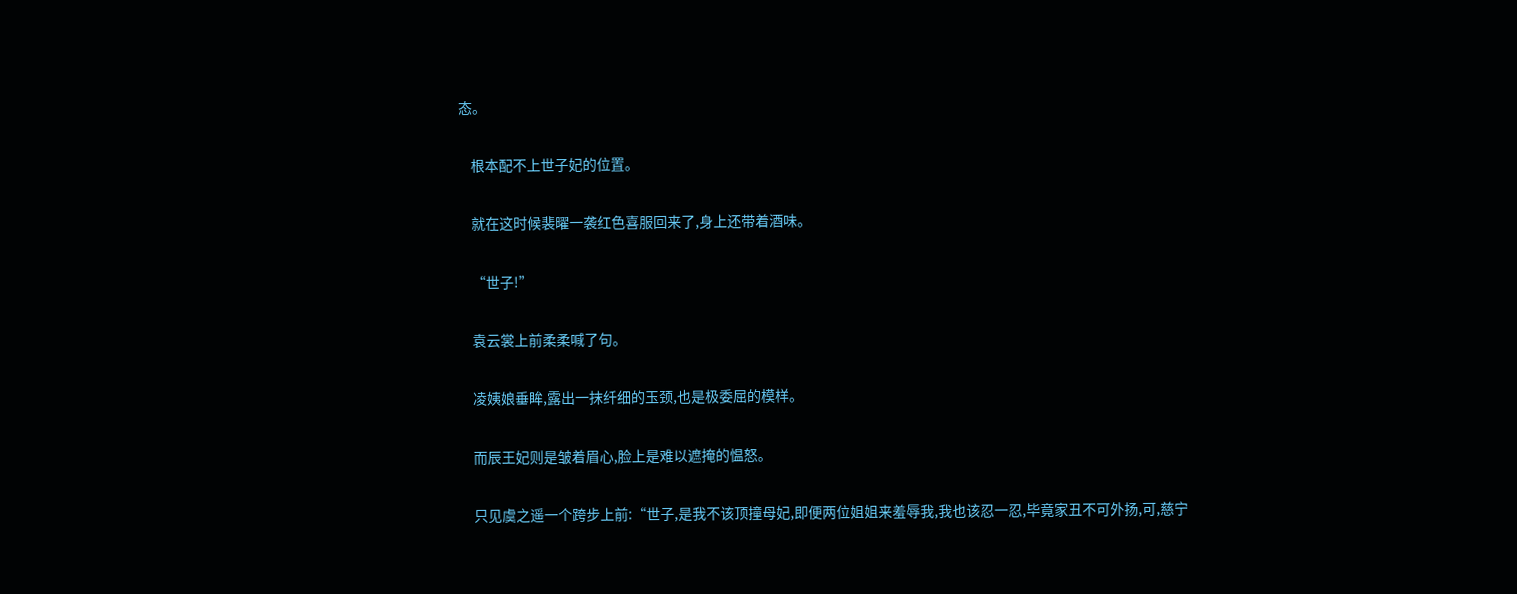态。

    根本配不上世子妃的位置。

    就在这时候裴曜一袭红色喜服回来了,身上还带着酒味。

    “世子!”

    袁云裳上前柔柔喊了句。

    凌姨娘垂眸,露出一抹纤细的玉颈,也是极委屈的模样。

    而辰王妃则是皱着眉心,脸上是难以遮掩的愠怒。

    只见虞之遥一个跨步上前:“世子,是我不该顶撞母妃,即便两位姐姐来羞辱我,我也该忍一忍,毕竟家丑不可外扬,可,慈宁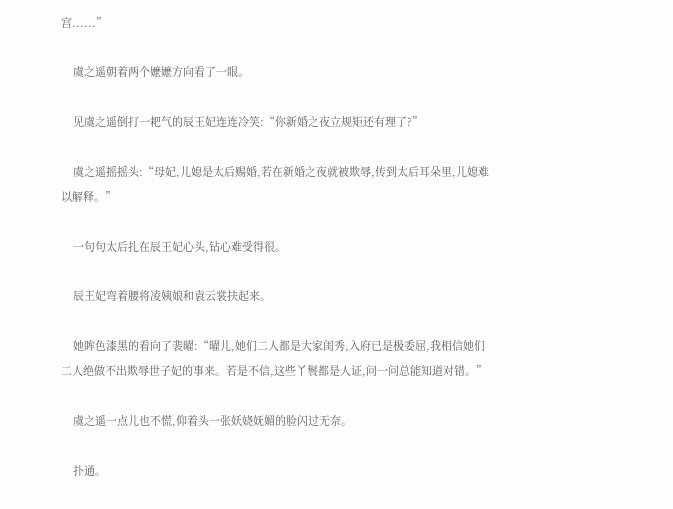宫......”

    虞之遥朝着两个嬷嬷方向看了一眼。

    见虞之遥倒打一耙气的辰王妃连连冷笑:“你新婚之夜立规矩还有理了?”

    虞之遥摇摇头:“母妃,儿媳是太后赐婚,若在新婚之夜就被欺辱,传到太后耳朵里,儿媳难以解释。”

    一句句太后扎在辰王妃心头,钻心难受得很。

    辰王妃弯着腰将凌姨娘和袁云裳扶起来。

    她眸色漆黑的看向了裴曜:“曜儿,她们二人都是大家闺秀,入府已是极委屈,我相信她们二人绝做不出欺辱世子妃的事来。若是不信,这些丫鬟都是人证,问一问总能知道对错。”

    虞之遥一点儿也不慌,仰着头一张妖娆妩媚的脸闪过无奈。

    扑通。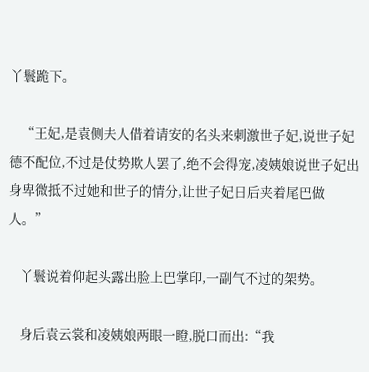丫鬟跪下。

    “王妃,是袁侧夫人借着请安的名头来刺激世子妃,说世子妃德不配位,不过是仗势欺人罢了,绝不会得宠,凌姨娘说世子妃出身卑微抵不过她和世子的情分,让世子妃日后夹着尾巴做人。”

    丫鬟说着仰起头露出脸上巴掌印,一副气不过的架势。

    身后袁云裳和凌姨娘两眼一瞪,脱口而出:“我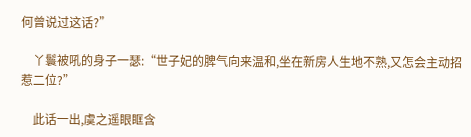何曾说过这话?”

    丫鬟被吼的身子一瑟:“世子妃的脾气向来温和,坐在新房人生地不熟,又怎会主动招惹二位?”

    此话一出,虞之遥眼眶含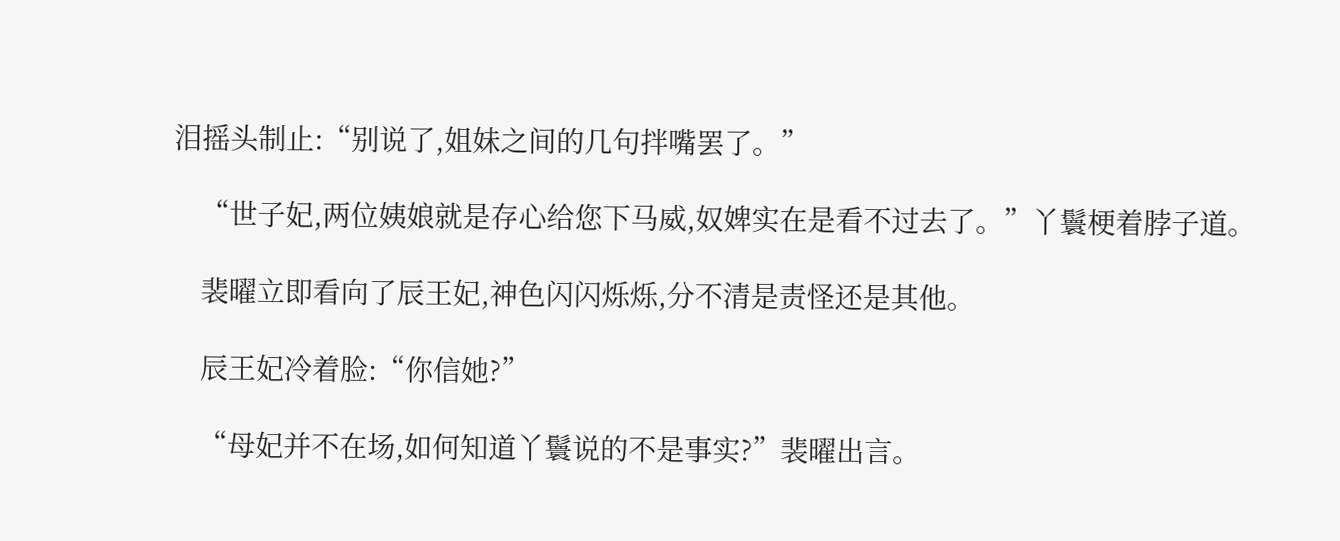泪摇头制止:“别说了,姐妹之间的几句拌嘴罢了。”

    “世子妃,两位姨娘就是存心给您下马威,奴婢实在是看不过去了。”丫鬟梗着脖子道。

    裴曜立即看向了辰王妃,神色闪闪烁烁,分不清是责怪还是其他。

    辰王妃冷着脸:“你信她?”

    “母妃并不在场,如何知道丫鬟说的不是事实?”裴曜出言。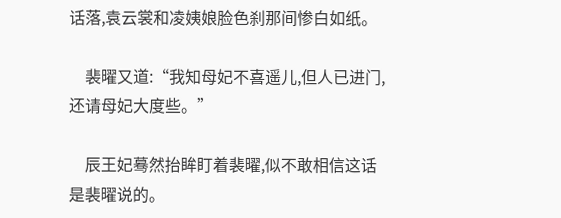话落,袁云裳和凌姨娘脸色刹那间惨白如纸。

    裴曜又道:“我知母妃不喜遥儿,但人已进门,还请母妃大度些。”

    辰王妃蓦然抬眸盯着裴曜,似不敢相信这话是裴曜说的。